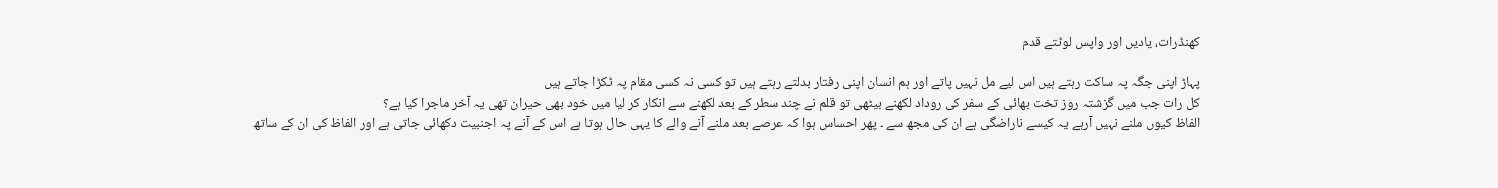کھنڈرات، یادیں اور واپس لوٹتے قدم

پہاڑ اپنی جگہ پہ ساکت رہتے ہیں اس لیے مل نہیں پاتے اور ہم انسان اپنی رفتار بدلتے رہتے ہیں تو کسی نہ کسی مقام پہ ٹکڑا جاتے ہیں
کل رات جب میں گزشتہ روز تخت بھائی کے سفر کی روداد لکھنے بیٹھی تو قلم نے چند سطر کے بعد لکھنے سے انکار کر لیا میں خود بھی حیران تھی یہ آخر ماجرا کیا ہے؟
الفاظ کیوں ملنے نہیں آرہے یہ کیسے ناراضگی ہے ان کی مجھ سے ۔ پھر احساس ہوا کہ عرصے بعد ملنے آنے والے کا یہی حال ہوتا ہے اس کے آنے پہ اجنبیت دکھائی جاتی ہے اور الفاظ کی ان کے ساتھ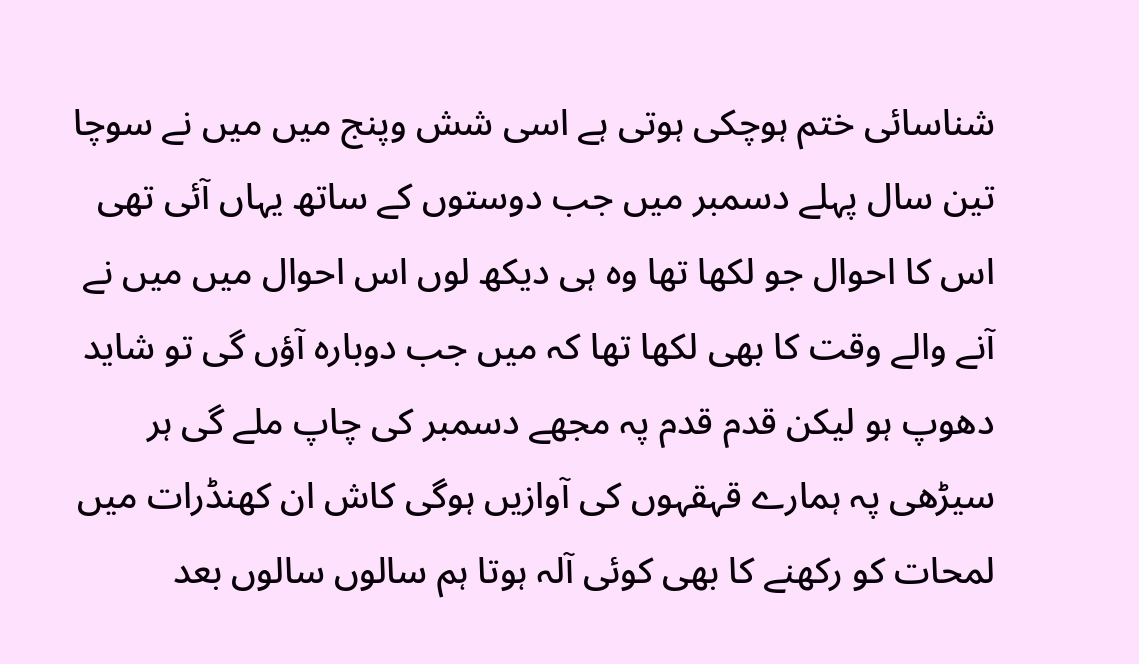شناسائی ختم ہوچکی ہوتی ہے اسی شش وپنج میں میں نے سوچا تین سال پہلے دسمبر میں جب دوستوں کے ساتھ یہاں آئی تھی اس کا احوال جو لکھا تھا وہ ہی دیکھ لوں اس احوال میں میں نے آنے والے وقت کا بھی لکھا تھا کہ میں جب دوبارہ آؤں گی تو شاید دھوپ ہو لیکن قدم قدم پہ مجھے دسمبر کی چاپ ملے گی ہر سیڑھی پہ ہمارے قہقہوں کی آوازیں ہوگی کاش ان کھنڈرات میں لمحات کو رکھنے کا بھی کوئی آلہ ہوتا ہم سالوں سالوں بعد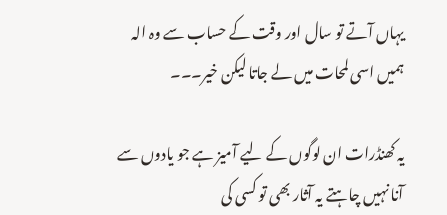یہاں آتے تو سال اور وقت کے حساب سے وہ الہ ہمیں اسی لمحات میں لے جاتا لیکن خیر۔۔۔

یہ کھنڈرات ان لوگوں کے لیے آمیز ہے جو یادوں سے آنا نہیں چاہتے یہ آثار بھی تو کسی کی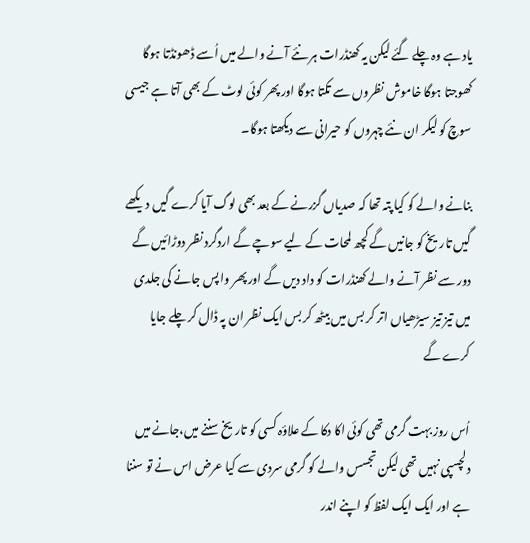یاد ہے وہ چلے گئے لیکن یہ کھنڈرات ہر نئے آنے والے میں اُسے ڈھونڈتا ہوگا کھوجتا ہوگا خاموش نظروں سے تکتا ہوگا اور پھر کوئی لوٹ کے بھی آتا ہے جیسی سوچ کو لیکر ان نئے چہروں کو حیرانی سے دیکھتا ہوگا۔

بنانے والے کو کیا پتہ تھا کہ صدیاں گزرنے کے بعد بھی لوگ آیا کرے گیں دیکھے گیں تاریخ کو جانیں گے کچھ لمحات کے لیے سوچے گے اردگرد نظر دوڑائیں گے دور سے نظر آنے والے کھنڈرات کو داد دیں گے اور پھر واپس جانے کی جلدی میں تیز تیز سیڑھیاں اتر کر بس میں بیٹھ کر بس ایک نظر ان پہ ڈال کر چلے جایا کرے گے

اُس روز بہت گرمی تھی کوئی اکا دکا کے علاؤہ کسی کو تاریخ سننے میں،جانے میں دلچسپی نہیں تھی لیکن تجسس والے کو گرمی سردی سے کیا عرض اس نے تو سننا ہے اور ایک ایک لفظ کو اپنے اندر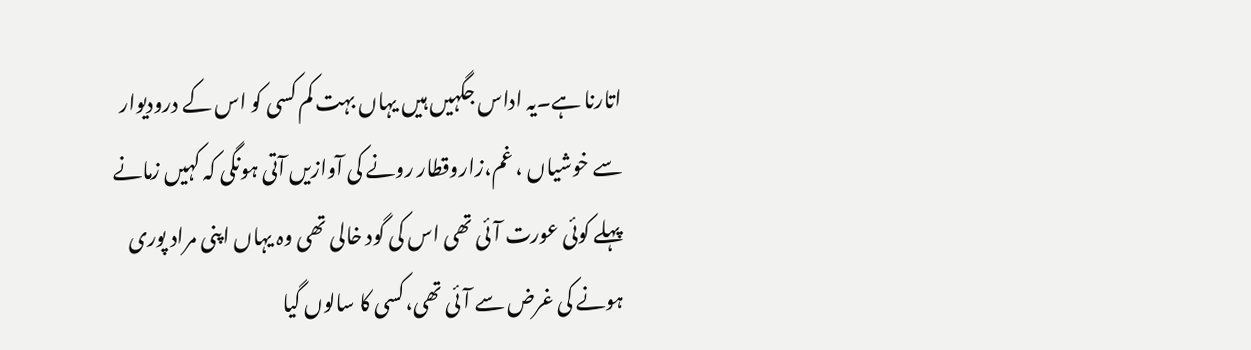اتارنا ہے۔یہ اداس جگہیں ہیں یہاں بہت کم کسی کو اس کے درودیوار سے خوشیاں ، غم،زاروقطار رونے کی آوازیں آتی ہونگی کہ کہیں زمانے پہلے کوئی عورت آئی تھی اس کی گود خالی تھی وہ یہاں اپنی مراد پوری ہونے کی غرض سے آئی تھی،کسی کا سالوں گیا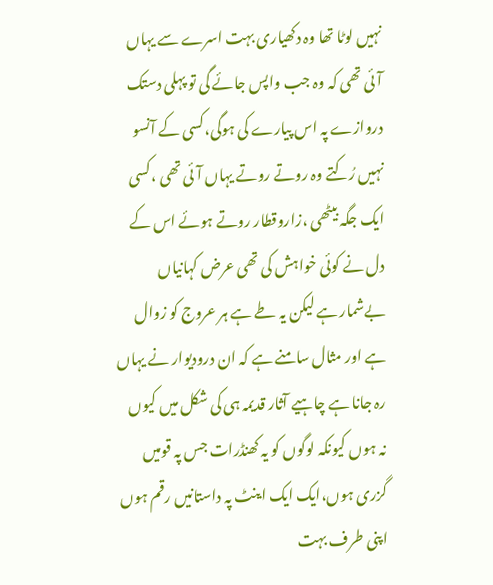نہیں لوٹا تھا وہ دکھیاری بہت اسرے سے یہاں آئی تھی کہ وہ جب واپس جائے گی تو پہلی دستک دروازے پہ اس پیارے کی ہوگی،کسی کے آنسو نہیں رُکتے وہ روتے روتے یہاں آئی تھی ،کسی ایک جگہ بیٹھی ،زاروقطار روتے ہوئے اس کے دل نے کوئی خواہش کی تھی عرض کہانیاں بےشمار ہے لیکن یہ طے ہے ہر عروج کو زوال ہے اور مثال سامنے ہے کہ ان درودیوار نے یہاں رہ جانا ہے چاہیے آثار قدیمہ ہی کی شکل میں کیوں نہ ہوں کیونکہ لوگوں کو یہ کھنڈرات جس پہ قومیں گزری ہوں،ایک ایک اینٹ پہ داستانیں رقم ہوں اپنی طرف بہت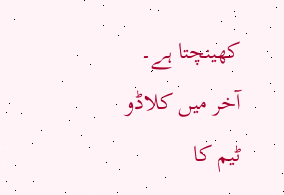کھینچتا ہے۔
آخر میں کلاڈو ٹیم کا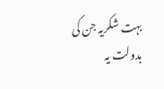بہت شکریہ جن کی بدولت یہ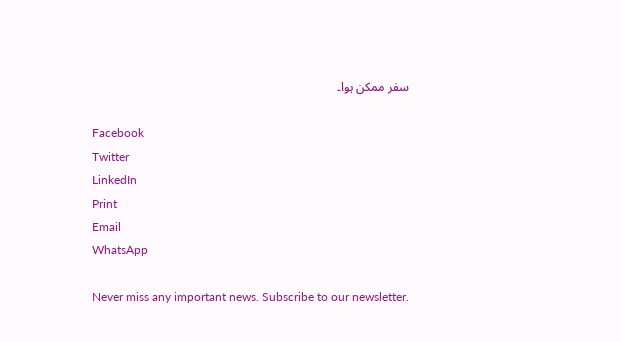سفر ممکن ہوا۔

Facebook
Twitter
LinkedIn
Print
Email
WhatsApp

Never miss any important news. Subscribe to our newsletter.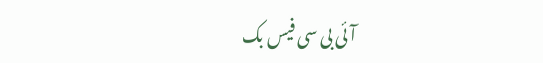آئی بی سی فیس بک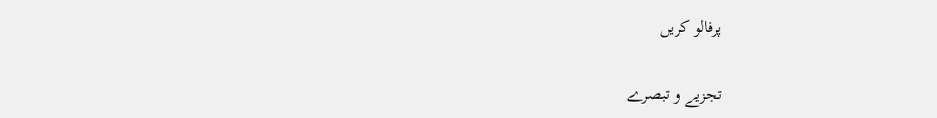پرفالو کریں

تجزیے و تبصرے